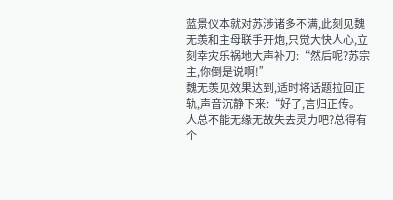蓝景仪本就对苏涉诸多不满,此刻见魏无羡和主母联手开炮,只觉大快人心,立刻幸灾乐祸地大声补刀:“然后呢?苏宗主,你倒是说啊!”
魏无羡见效果达到,适时将话题拉回正轨,声音沉静下来:“好了,言归正传。人总不能无缘无故失去灵力吧?总得有个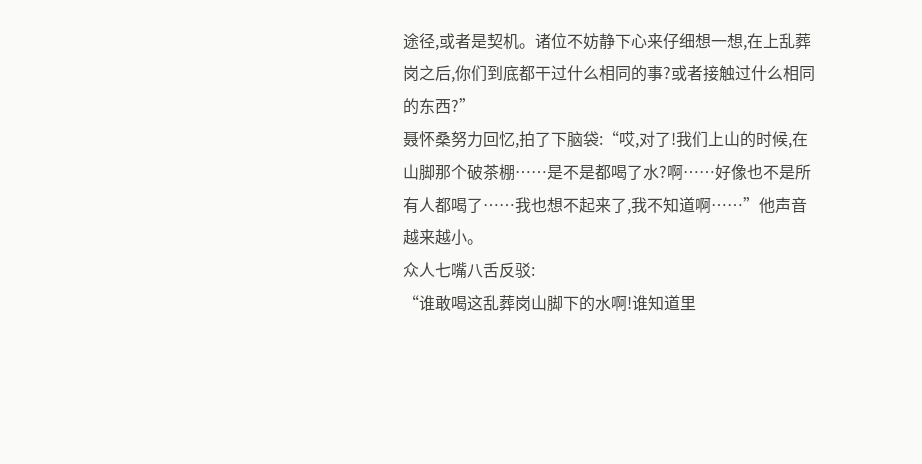途径,或者是契机。诸位不妨静下心来仔细想一想,在上乱葬岗之后,你们到底都干过什么相同的事?或者接触过什么相同的东西?”
聂怀桑努力回忆,拍了下脑袋:“哎,对了!我们上山的时候,在山脚那个破茶棚……是不是都喝了水?啊……好像也不是所有人都喝了……我也想不起来了,我不知道啊……”他声音越来越小。
众人七嘴八舌反驳:
“谁敢喝这乱葬岗山脚下的水啊!谁知道里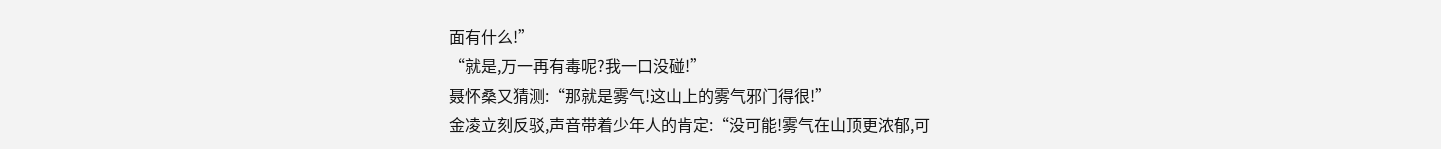面有什么!”
“就是,万一再有毒呢?我一口没碰!”
聂怀桑又猜测:“那就是雾气!这山上的雾气邪门得很!”
金凌立刻反驳,声音带着少年人的肯定:“没可能!雾气在山顶更浓郁,可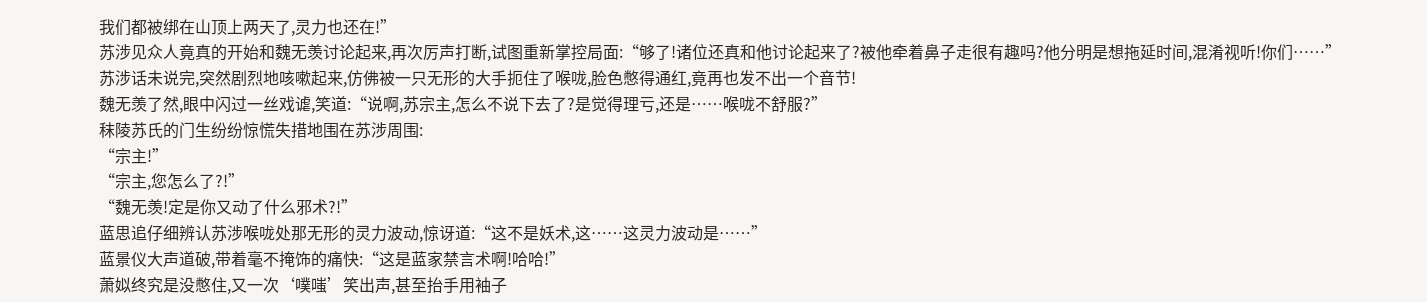我们都被绑在山顶上两天了,灵力也还在!”
苏涉见众人竟真的开始和魏无羡讨论起来,再次厉声打断,试图重新掌控局面:“够了!诸位还真和他讨论起来了?被他牵着鼻子走很有趣吗?他分明是想拖延时间,混淆视听!你们……”
苏涉话未说完,突然剧烈地咳嗽起来,仿佛被一只无形的大手扼住了喉咙,脸色憋得通红,竟再也发不出一个音节!
魏无羡了然,眼中闪过一丝戏谑,笑道:“说啊,苏宗主,怎么不说下去了?是觉得理亏,还是……喉咙不舒服?”
秣陵苏氏的门生纷纷惊慌失措地围在苏涉周围:
“宗主!”
“宗主,您怎么了?!”
“魏无羡!定是你又动了什么邪术?!”
蓝思追仔细辨认苏涉喉咙处那无形的灵力波动,惊讶道:“这不是妖术,这……这灵力波动是……”
蓝景仪大声道破,带着毫不掩饰的痛快:“这是蓝家禁言术啊!哈哈!”
萧姒终究是没憋住,又一次‘噗嗤’笑出声,甚至抬手用袖子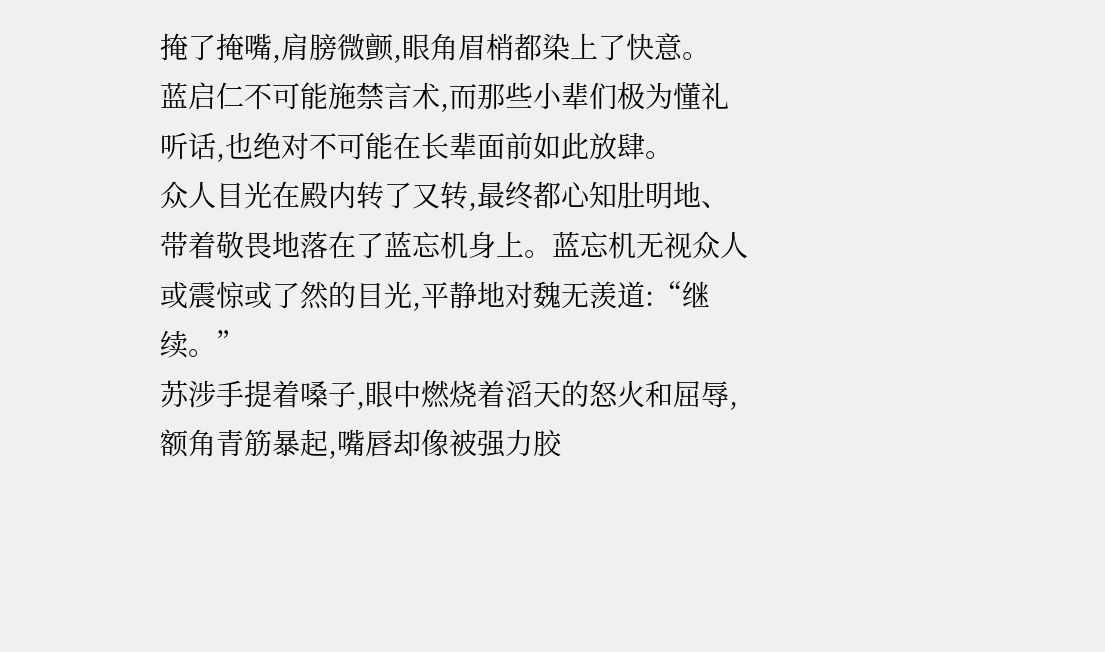掩了掩嘴,肩膀微颤,眼角眉梢都染上了快意。
蓝启仁不可能施禁言术,而那些小辈们极为懂礼听话,也绝对不可能在长辈面前如此放肆。
众人目光在殿内转了又转,最终都心知肚明地、带着敬畏地落在了蓝忘机身上。蓝忘机无视众人或震惊或了然的目光,平静地对魏无羡道:“继续。”
苏涉手提着嗓子,眼中燃烧着滔天的怒火和屈辱,额角青筋暴起,嘴唇却像被强力胶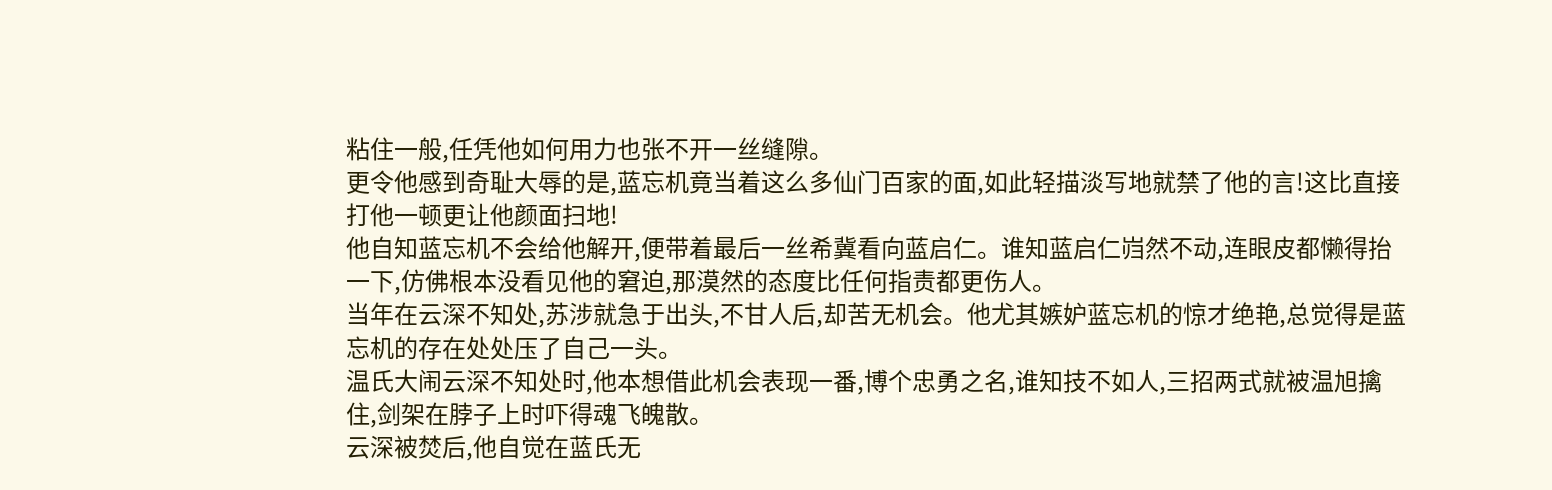粘住一般,任凭他如何用力也张不开一丝缝隙。
更令他感到奇耻大辱的是,蓝忘机竟当着这么多仙门百家的面,如此轻描淡写地就禁了他的言!这比直接打他一顿更让他颜面扫地!
他自知蓝忘机不会给他解开,便带着最后一丝希冀看向蓝启仁。谁知蓝启仁岿然不动,连眼皮都懒得抬一下,仿佛根本没看见他的窘迫,那漠然的态度比任何指责都更伤人。
当年在云深不知处,苏涉就急于出头,不甘人后,却苦无机会。他尤其嫉妒蓝忘机的惊才绝艳,总觉得是蓝忘机的存在处处压了自己一头。
温氏大闹云深不知处时,他本想借此机会表现一番,博个忠勇之名,谁知技不如人,三招两式就被温旭擒住,剑架在脖子上时吓得魂飞魄散。
云深被焚后,他自觉在蓝氏无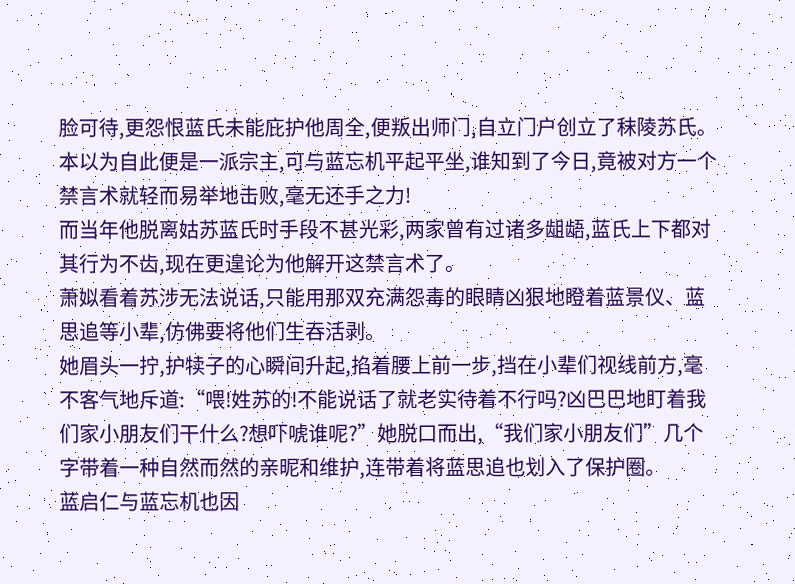脸可待,更怨恨蓝氏未能庇护他周全,便叛出师门,自立门户创立了秣陵苏氏。
本以为自此便是一派宗主,可与蓝忘机平起平坐,谁知到了今日,竟被对方一个禁言术就轻而易举地击败,毫无还手之力!
而当年他脱离姑苏蓝氏时手段不甚光彩,两家曾有过诸多龃龉,蓝氏上下都对其行为不齿,现在更遑论为他解开这禁言术了。
萧姒看着苏涉无法说话,只能用那双充满怨毒的眼睛凶狠地瞪着蓝景仪、蓝思追等小辈,仿佛要将他们生吞活剥。
她眉头一拧,护犊子的心瞬间升起,掐着腰上前一步,挡在小辈们视线前方,毫不客气地斥道:“喂!姓苏的!不能说话了就老实待着不行吗?凶巴巴地盯着我们家小朋友们干什么?想吓唬谁呢?”她脱口而出,“我们家小朋友们”几个字带着一种自然而然的亲昵和维护,连带着将蓝思追也划入了保护圈。
蓝启仁与蓝忘机也因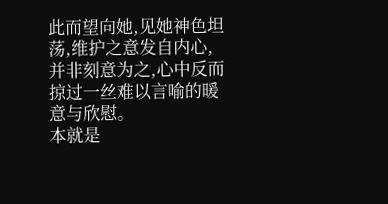此而望向她,见她神色坦荡,维护之意发自内心,并非刻意为之,心中反而掠过一丝难以言喻的暖意与欣慰。
本就是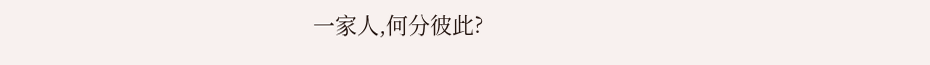一家人,何分彼此?